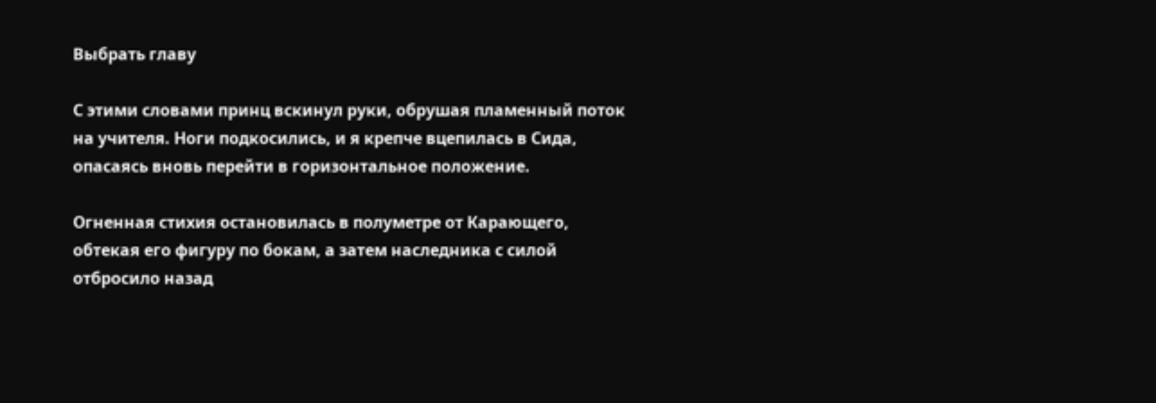Выбрать главу

С этими словами принц вскинул руки, обрушая пламенный поток на учителя. Ноги подкосились, и я крепче вцепилась в Сида, опасаясь вновь перейти в горизонтальное положение.

Огненная стихия остановилась в полуметре от Карающего, обтекая его фигуру по бокам, а затем наследника с силой отбросило назад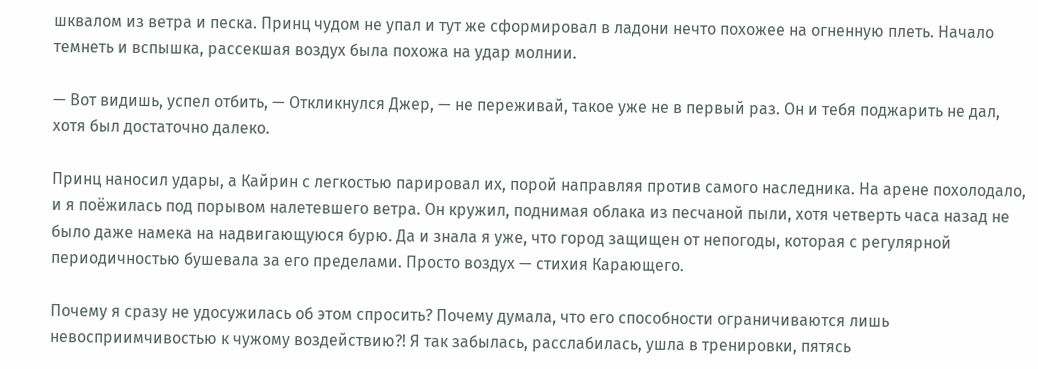шквалом из ветра и песка. Принц чудом не упал и тут же сформировал в ладони нечто похожее на огненную плеть. Начало темнеть и вспышка, рассекшая воздух была похожа на удар молнии.

— Вот видишь, успел отбить, — Откликнулся Джер, — не переживай, такое уже не в первый раз. Он и тебя поджарить не дал, хотя был достаточно далеко.

Принц наносил удары, а Кайрин с легкостью парировал их, порой направляя против самого наследника. На арене похолодало, и я поёжилась под порывом налетевшего ветра. Он кружил, поднимая облака из песчаной пыли, хотя четверть часа назад не было даже намека на надвигающуюся бурю. Да и знала я уже, что город защищен от непогоды, которая с регулярной периодичностью бушевала за его пределами. Просто воздух — стихия Карающего.

Почему я сразу не удосужилась об этом спросить? Почему думала, что его способности ограничиваются лишь невосприимчивостью к чужому воздействию?! Я так забылась, расслабилась, ушла в тренировки, пятясь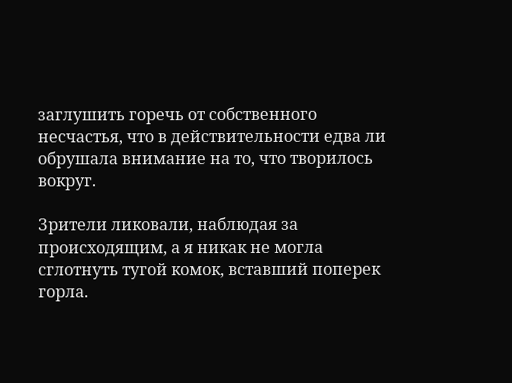заглушить горечь от собственного несчастья, что в действительности едва ли обрушала внимание на то, что творилось вокруг.

Зрители ликовали, наблюдая за происходящим, а я никак не могла сглотнуть тугой комок, вставший поперек горла.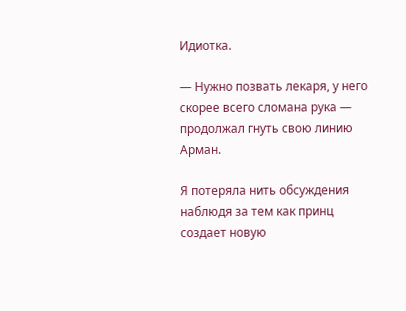Идиотка.

— Нужно позвать лекаря, у него скорее всего сломана рука — продолжал гнуть свою линию Арман.

Я потеряла нить обсуждения наблюдя за тем как принц создает новую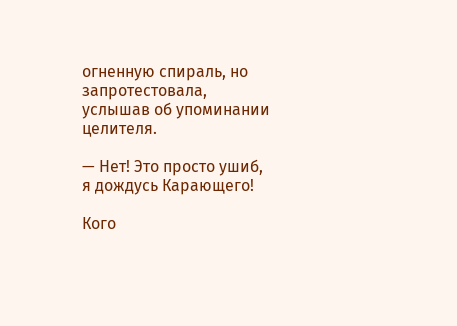огненную спираль, но запротестовала, услышав об упоминании целителя.

— Нет! Это просто ушиб, я дождусь Карающего!

Кого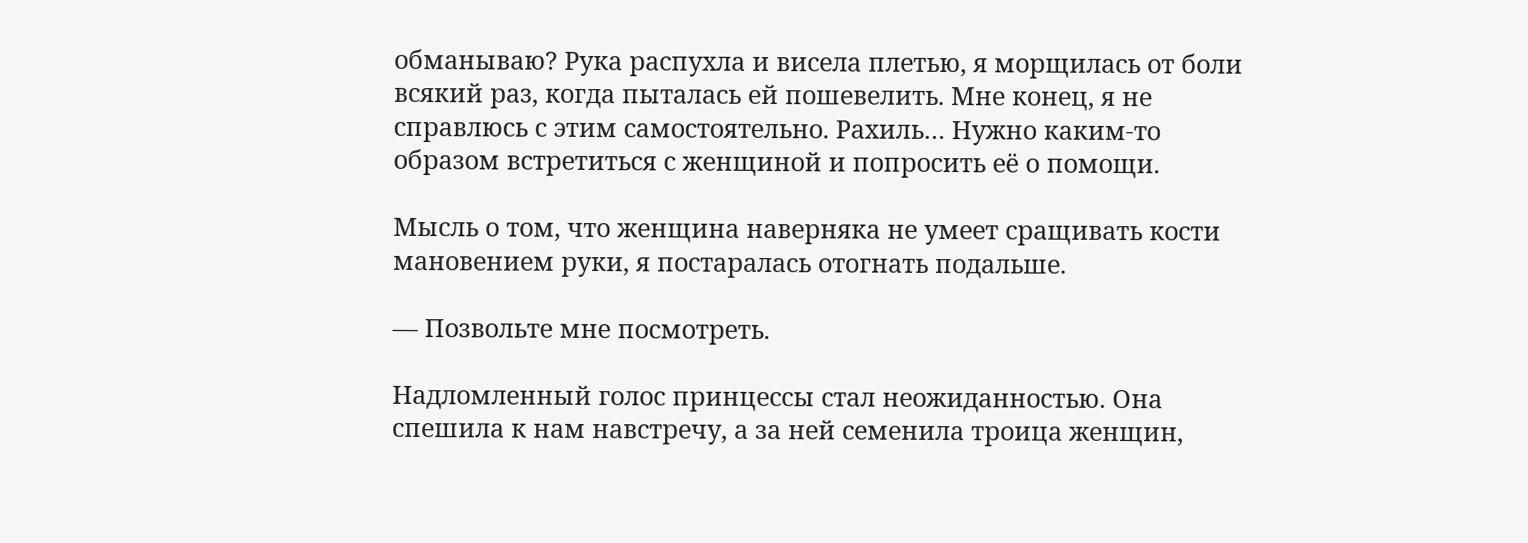обманываю? Рука распухла и висела плетью, я морщилась от боли всякий раз, когда пыталась ей пошевелить. Мне конец, я не справлюсь с этим самостоятельно. Рахиль… Нужно каким-то образом встретиться с женщиной и попросить её о помощи.

Мысль о том, что женщина наверняка не умеет сращивать кости мановением руки, я постаралась отогнать подальше.

— Позвольте мне посмотреть.

Надломленный голос принцессы стал неожиданностью. Она спешила к нам навстречу, а за ней семенила троица женщин,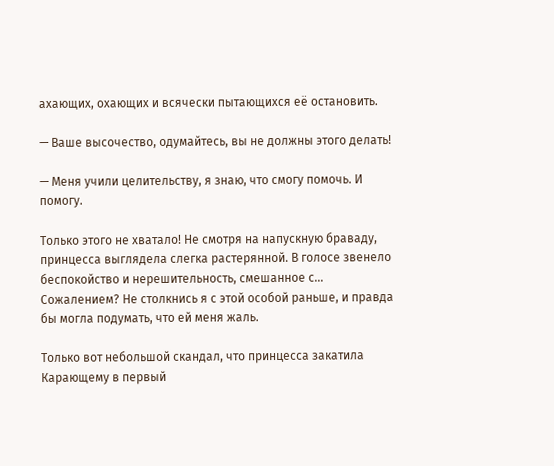ахающих, охающих и всячески пытающихся её остановить.

— Ваше высочество, одумайтесь, вы не должны этого делать!

— Меня учили целительству, я знаю, что смогу помочь. И помогу.

Только этого не хватало! Не смотря на напускную браваду, принцесса выглядела слегка растерянной. В голосе звенело беспокойство и нерешительность, смешанное с… Сожалением? Не столкнись я с этой особой раньше, и правда бы могла подумать, что ей меня жаль.

Только вот небольшой скандал, что принцесса закатила Карающему в первый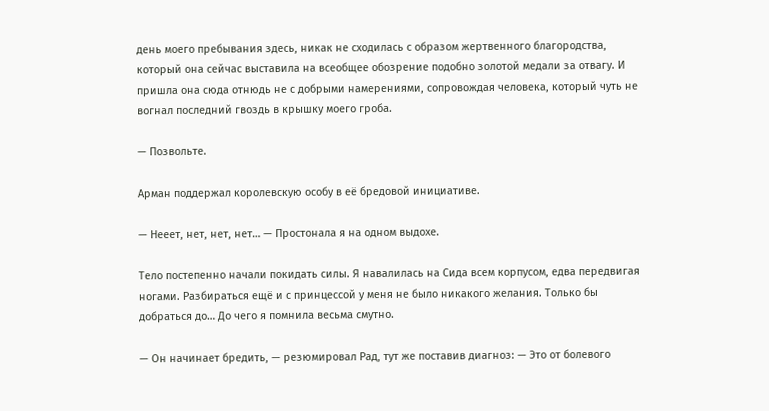день моего пребывания здесь, никак не сходилась с образом жертвенного благородства, который она сейчас выставила на всеобщее обозрение подобно золотой медали за отвагу. И пришла она сюда отнюдь не с добрыми намерениями, сопровождая человека, который чуть не вогнал последний гвоздь в крышку моего гроба.

— Позвольте.

Арман поддержал королевскую особу в её бредовой инициативе.

— Нееет, нет, нет, нет… — Простонала я на одном выдохе.

Тело постепенно начали покидать силы. Я навалилась на Сида всем корпусом, едва передвигая ногами. Разбираться ещё и с принцессой у меня не было никакого желания. Только бы добраться до… До чего я помнила весьма смутно.

— Он начинает бредить, — резюмировал Рад, тут же поставив диагноз: — Это от болевого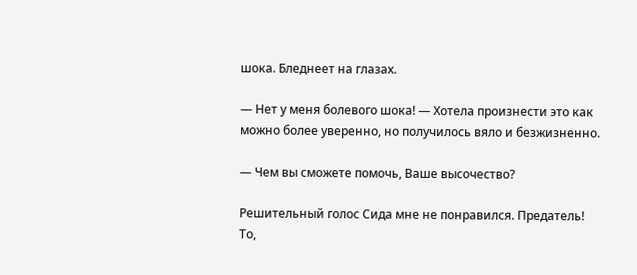шока. Бледнеет на глазах.

— Нет у меня болевого шока! — Хотела произнести это как можно более уверенно, но получилось вяло и безжизненно.

— Чем вы сможете помочь, Ваше высочество?

Решительный голос Сида мне не понравился. Предатель! То,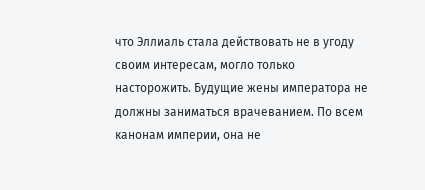что Эллиаль стала действовать не в угоду своим интересам, могло только насторожить. Будущие жены императора не должны заниматься врачеванием. По всем канонам империи, она не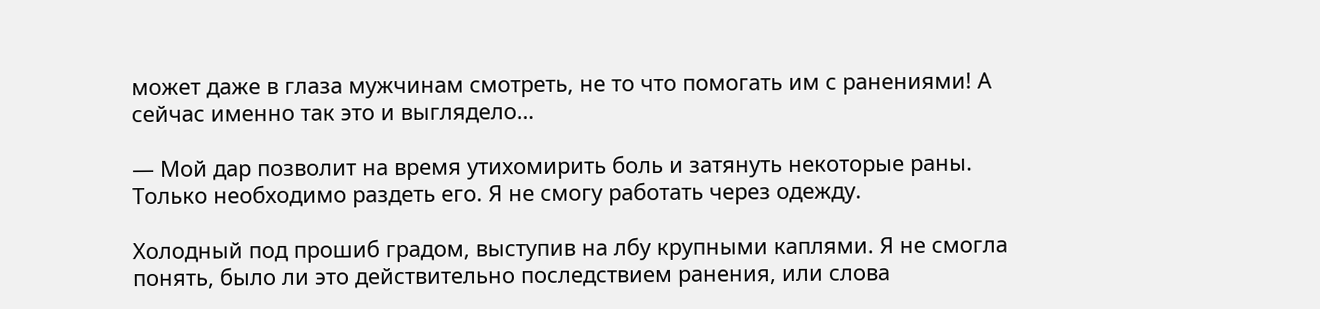может даже в глаза мужчинам смотреть, не то что помогать им с ранениями! А сейчас именно так это и выглядело…

— Мой дар позволит на время утихомирить боль и затянуть некоторые раны. Только необходимо раздеть его. Я не смогу работать через одежду.

Холодный под прошиб градом, выступив на лбу крупными каплями. Я не смогла понять, было ли это действительно последствием ранения, или слова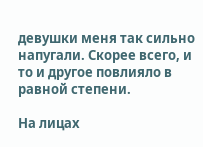девушки меня так сильно напугали. Скорее всего, и то и другое повлияло в равной степени.

На лицах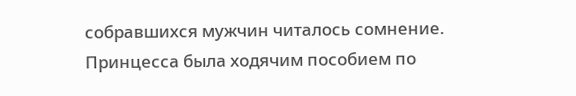собравшихся мужчин читалось сомнение. Принцесса была ходячим пособием по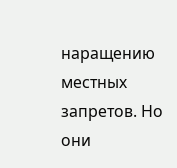наращению местных запретов. Но они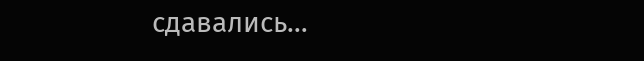сдавались…